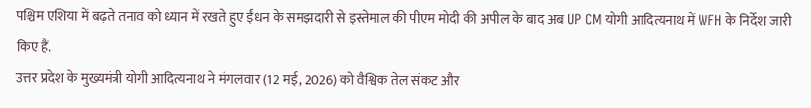पश्चिम एशिया में बढ़ते तनाव को ध्यान में रखते हुए ईंधन के समझदारी से इस्तेमाल की पीएम मोदी की अपील के बाद अब UP CM योगी आदित्यनाथ में WFH के निर्देश जारी किए हैं.
उत्तर प्रदेश के मुख्यमंत्री योगी आदित्यनाथ ने मंगलवार (12 मई, 2026) को वैश्विक तेल संकट और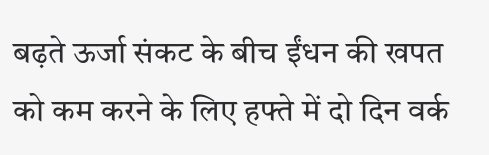बढ़ते ऊर्जा संकट के बीच ईंधन की खपत को कम करने के लिए हफ्ते में दो दिन वर्क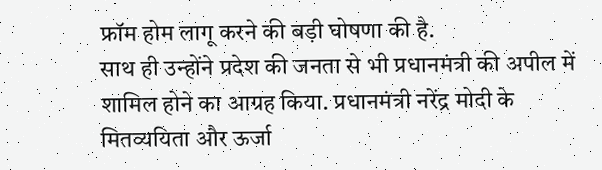फ्रॉम होम लागू करने की बड़ी घोषणा की है.
साथ ही उन्होंने प्रदेश की जनता से भी प्रधानमंत्री की अपील में शामिल होने का आग्रह किया. प्रधानमंत्री नरेंद्र मोदी के मितव्ययिता और ऊर्जा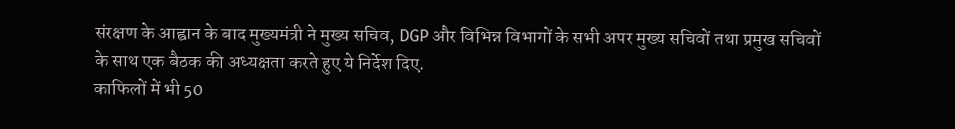संरक्षण के आह्वान के बाद मुख्यमंत्री ने मुख्य सचिव, DGP और विभिन्न विभागों के सभी अपर मुख्य सचिवों तथा प्रमुख सचिवों के साथ एक बैठक की अध्यक्षता करते हुए ये निर्देश दिए.
काफिलों में भी 50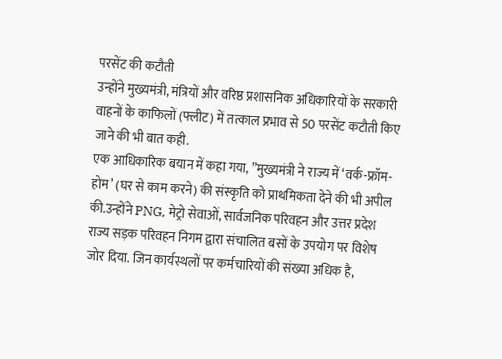परसेंट की कटौती
उन्होंने मुख्यमंत्री, मंत्रियों और वरिष्ठ प्रशासनिक अधिकारियों के सरकारी वाहनों के काफिलों (फ्लीट) में तत्काल प्रभाव से 50 परसेंट कटौती किए जाने की भी बात कही.
एक आधिकारिक बयान में कहा गया, ”मुख्यमंत्री ने राज्य में ‘वर्क-फ्रॉम-होम’ (घर से काम करने) की संस्कृति को प्राथमिकता देने की भी अपील की.उन्होंने PNG, मेट्रो सेवाओं, सार्वजनिक परिवहन और उत्तर प्रदेश राज्य सड़क परिवहन निगम द्वारा संचालित बसों के उपयोग पर विशेष जोर दिया. जिन कार्यस्थलों पर कर्मचारियों की संख्या अधिक है,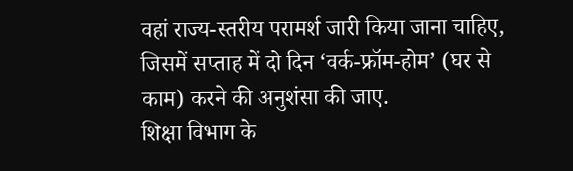वहां राज्य-स्तरीय परामर्श जारी किया जाना चाहिए, जिसमें सप्ताह में दो दिन ‘वर्क-फ्रॉम-होम’ (घर से काम) करने की अनुशंसा की जाए.
शिक्षा विभाग के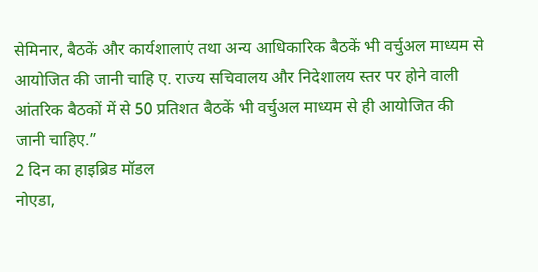सेमिनार, बैठकें और कार्यशालाएं तथा अन्य आधिकारिक बैठकें भी वर्चुअल माध्यम से आयोजित की जानी चाहि ए. राज्य सचिवालय और निदेशालय स्तर पर होने वाली आंतरिक बैठकों में से 50 प्रतिशत बैठकें भी वर्चुअल माध्यम से ही आयोजित की जानी चाहिए.”
2 दिन का हाइब्रिड मॉडल
नोएडा,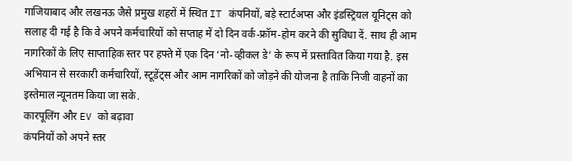गाजियाबाद और लखनऊ जैसे प्रमुख शहरों में स्थित IT कंपनियों, बड़े स्टार्टअप्स और इंडस्ट्रियल यूनिट्स को सलाह दी गई है कि वे अपने कर्मचारियों को सप्ताह में दो दिन वर्क-फ्रॉम-होम करने की सुविधा दें. साथ ही आम नागरिकों के लिए साप्ताहिक स्तर पर हफ्ते में एक दिन ‘नो-व्हीकल डे’ के रूप में प्रस्तावित किया गया है. इस अभियान से सरकारी कर्मचारियों, स्टूडेंट्स और आम नागरिकों को जोड़ने की योजना है ताकि निजी वाहनों का इस्तेमाल न्यूनतम किया जा सके.
कारपूलिंग और EV को बढ़ावा
कंपनियों को अपने स्तर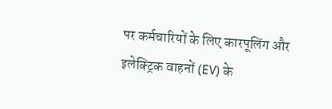पर कर्मचारियों के लिए कारपूलिंग और इलेक्ट्रिक वाहनों (EV) के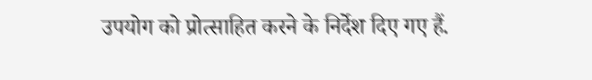उपयोग को प्रोत्साहित करने के निर्देश दिए गए हैं.